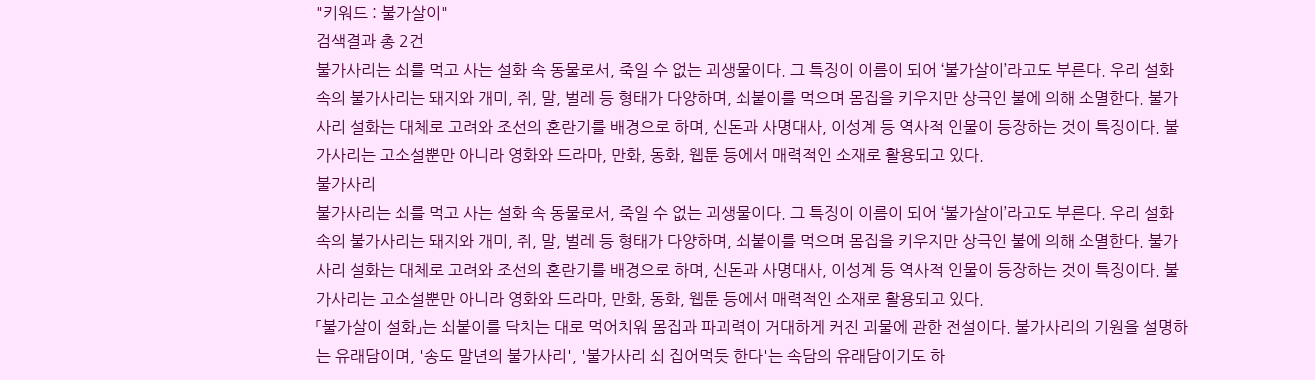"키워드 : 불가살이"
검색결과 총 2건
불가사리는 쇠를 먹고 사는 설화 속 동물로서, 죽일 수 없는 괴생물이다. 그 특징이 이름이 되어 ‘불가살이’라고도 부른다. 우리 설화 속의 불가사리는 돼지와 개미, 쥐, 말, 벌레 등 형태가 다양하며, 쇠붙이를 먹으며 몸집을 키우지만 상극인 불에 의해 소멸한다. 불가사리 설화는 대체로 고려와 조선의 혼란기를 배경으로 하며, 신돈과 사명대사, 이성계 등 역사적 인물이 등장하는 것이 특징이다. 불가사리는 고소설뿐만 아니라 영화와 드라마, 만화, 동화, 웹툰 등에서 매력적인 소재로 활용되고 있다.
불가사리
불가사리는 쇠를 먹고 사는 설화 속 동물로서, 죽일 수 없는 괴생물이다. 그 특징이 이름이 되어 ‘불가살이’라고도 부른다. 우리 설화 속의 불가사리는 돼지와 개미, 쥐, 말, 벌레 등 형태가 다양하며, 쇠붙이를 먹으며 몸집을 키우지만 상극인 불에 의해 소멸한다. 불가사리 설화는 대체로 고려와 조선의 혼란기를 배경으로 하며, 신돈과 사명대사, 이성계 등 역사적 인물이 등장하는 것이 특징이다. 불가사리는 고소설뿐만 아니라 영화와 드라마, 만화, 동화, 웹툰 등에서 매력적인 소재로 활용되고 있다.
「불가살이 설화」는 쇠붙이를 닥치는 대로 먹어치워 몸집과 파괴력이 거대하게 커진 괴물에 관한 전설이다. 불가사리의 기원을 설명하는 유래담이며, '송도 말년의 불가사리', '불가사리 쇠 집어먹듯 한다'는 속담의 유래담이기도 하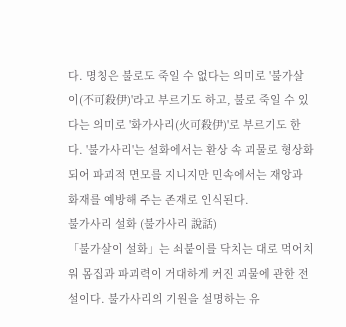다. 명칭은 불로도 죽일 수 없다는 의미로 '불가살이(不可殺伊)'라고 부르기도 하고, 불로 죽일 수 있다는 의미로 '화가사리(火可殺伊)'로 부르기도 한다. '불가사리'는 설화에서는 환상 속 괴물로 형상화되어 파괴적 면모를 지니지만 민속에서는 재앙과 화재를 예방해 주는 존재로 인식된다.
불가사리 설화 (불가사리 說話)
「불가살이 설화」는 쇠붙이를 닥치는 대로 먹어치워 몸집과 파괴력이 거대하게 커진 괴물에 관한 전설이다. 불가사리의 기원을 설명하는 유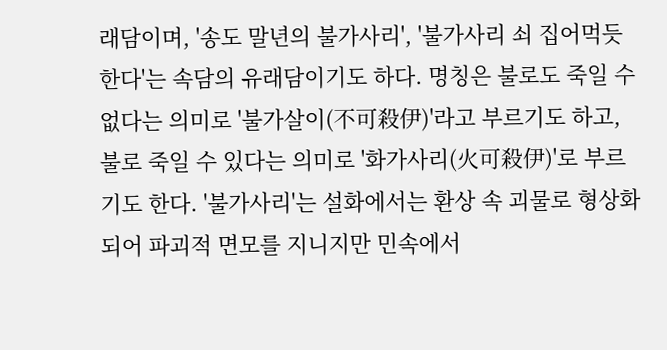래담이며, '송도 말년의 불가사리', '불가사리 쇠 집어먹듯 한다'는 속담의 유래담이기도 하다. 명칭은 불로도 죽일 수 없다는 의미로 '불가살이(不可殺伊)'라고 부르기도 하고, 불로 죽일 수 있다는 의미로 '화가사리(火可殺伊)'로 부르기도 한다. '불가사리'는 설화에서는 환상 속 괴물로 형상화되어 파괴적 면모를 지니지만 민속에서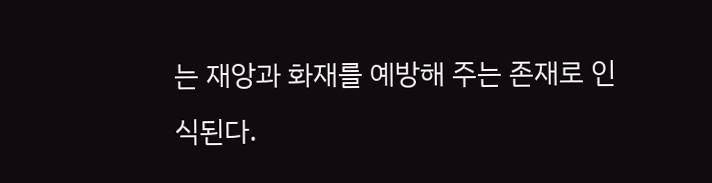는 재앙과 화재를 예방해 주는 존재로 인식된다.